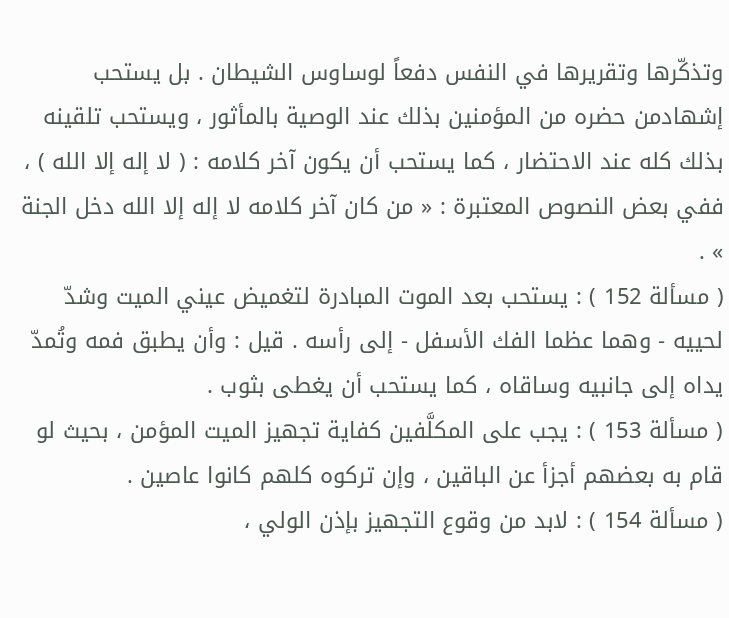وتذكّرها وتقريرها في النفس دفعاً لوساوس الشيطان . بل يستحب إشهادمن حضره من المؤمنين بذلك عند الوصية بالمأثور ، ويستحب تلقينه بذلك كله عند الاحتضار ، كما يستحب أن يكون آخر كلامه : ( لا إله إلا الله ) ، ففي بعض النصوص المعتبرة : « من كان آخر كلامه لا إله إلا الله دخل الجنة » .
( مسألة 152 ) : يستحب بعد الموت المبادرة لتغميض عيني الميت وشدّ لحييه - وهما عظما الفك الأسفل - إلى رأسه . قيل : وأن يطبق فمه وتُمدّ يداه إلى جانبيه وساقاه ، كما يستحب أن يغطى بثوب .
( مسألة 153 ) : يجب على المكلَّفين كفاية تجهيز الميت المؤمن ، بحيث لو قام به بعضهم أجزأ عن الباقين ، وإن تركوه كلهم كانوا عاصين .
( مسألة 154 ) : لابد من وقوع التجهيز بإذن الولي ،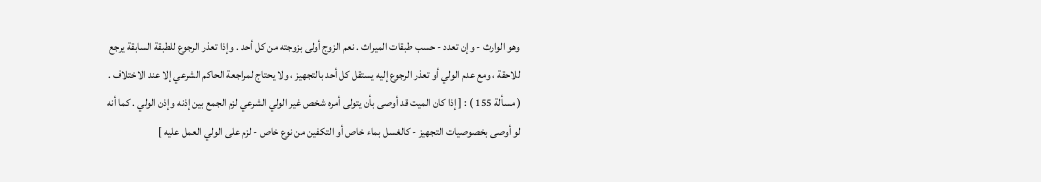وهو الوارث - وإن تعدد - حسب طبقات الميراث . نعم الزوج أولى بزوجته من كل أحد . وإذا تعذر الرجوع للطبقة السابقة يرجع للاحقة ، ومع عدم الولي أو تعذر الرجوع إليه يستقل كل أحد بالتجهيز ، ولا يحتاج لمراجعة الحاكم الشرعي إلا عند الاختلاف .
( مسألة 155 ) : [ إذا كان الميت قد أوصى بأن يتولى أمره شخص غير الولي الشرعي لزم الجمع بين إذنه وإذن الولي . كما أنه لو أوصى بخصوصيات التجهيز - كالغسل بماء خاص أو التكفين من نوع خاص - لزم على الولي العمل عليه ]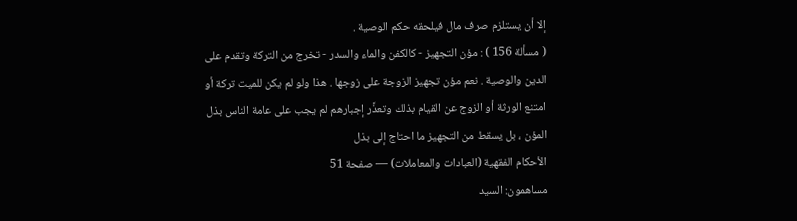إلا أن يستلزم صرف مال فيلحقه حكم الوصية .
( مسألة 156 ) : مؤن التجهيز - كالكفن والماء والسدر - تخرج من التركة وتقدم على الدين والوصية . نعم مؤن تجهيز الزوجة على زوجها . هذا ولو لم يكن للميت تركة أو امتنع الورثة أو الزوج عن القيام بذلك وتعذَّر إجبارهم لم يجب على عامة الناس بذل المؤن ، بل يسقط من التجهيز ما احتاج إلى بذل
الأحكام الفقهية (العبادات والمعاملات) — صفحة 51
مساهمون: السيد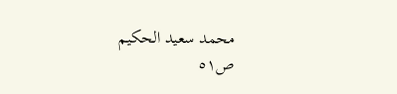محمد سعيد الحكيم
ص٥١